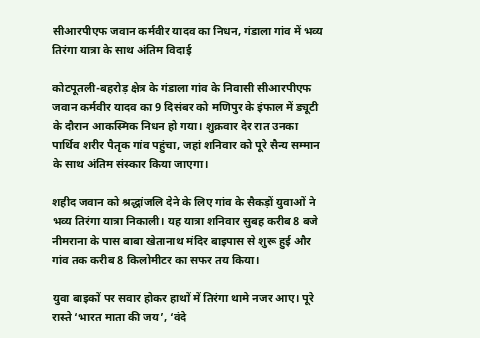सीआरपीएफ जवान कर्मवीर यादव का निधन, गंडाला गांव में भव्य तिरंगा यात्रा के साथ अंतिम विदाई

कोटपूतली-बहरोड़ क्षेत्र के गंडाला गांव के निवासी सीआरपीएफ जवान कर्मवीर यादव का 9 दिसंबर को मणिपुर के इंफाल में ड्यूटी के दौरान आकस्मिक निधन हो गया। शुक्रवार देर रात उनका पार्थिव शरीर पैतृक गांव पहुंचा, जहां शनिवार को पूरे सैन्य सम्मान के साथ अंतिम संस्कार किया जाएगा।

शहीद जवान को श्रद्धांजलि देने के लिए गांव के सैकड़ों युवाओं ने भव्य तिरंगा यात्रा निकाली। यह यात्रा शनिवार सुबह करीब 8 बजे नीमराना के पास बाबा खेतानाथ मंदिर बाइपास से शुरू हुई और गांव तक करीब 8 किलोमीटर का सफर तय किया।

युवा बाइकों पर सवार होकर हाथों में तिरंगा थामे नजर आए। पूरे रास्ते ‘भारत माता की जय’, ‘वंदे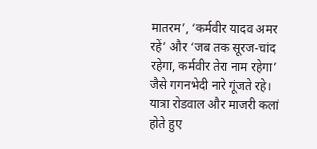मातरम’, ‘कर्मवीर यादव अमर रहें’ और ‘जब तक सूरज-चांद रहेगा, कर्मवीर तेरा नाम रहेगा’ जैसे गगनभेदी नारे गूंजते रहे। यात्रा रोडवाल और माजरी कलां होते हुए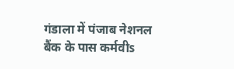गंडाला में पंजाब नेशनल बैंक के पास कर्मवीs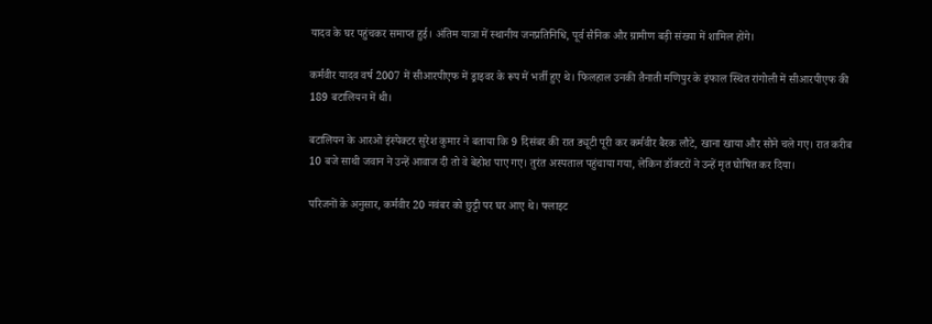यादव के घर पहुंचकर समाप्त हुई। अंतिम यात्रा में स्थानीय जनप्रतिनिधि, पूर्व सैनिक और ग्रामीण बड़ी संख्या में शामिल होंगे।

कर्मवीर यादव वर्ष 2007 में सीआरपीएफ में ड्राइवर के रूप में भर्ती हुए थे। फिलहाल उनकी तैनाती मणिपुर के इंफाल स्थित रांगोली में सीआरपीएफ की 189 बटालियन में थी।

बटालियन के आरओ इंस्पेक्टर सुरेश कुमार ने बताया कि 9 दिसंबर की रात ड्यूटी पूरी कर कर्मवीर बैरक लौटे, खाना खाया और सोने चले गए। रात करीब 10 बजे साथी जवान ने उन्हें आवाज दी तो वे बेहोश पाए गए। तुरंत अस्पताल पहुंचाया गया, लेकिन डॉक्टरों ने उन्हें मृत घोषित कर दिया।

परिजनों के अनुसार, कर्मवीर 20 नवंबर को छुट्टी पर घर आए थे। फ्लाइट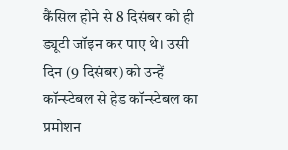कैंसिल होने से 8 दिसंबर को ही ड्यूटी जॉइन कर पाए थे। उसी दिन (9 दिसंबर) को उन्हें कॉन्स्टेबल से हेड कॉन्स्टेबल का प्रमोशन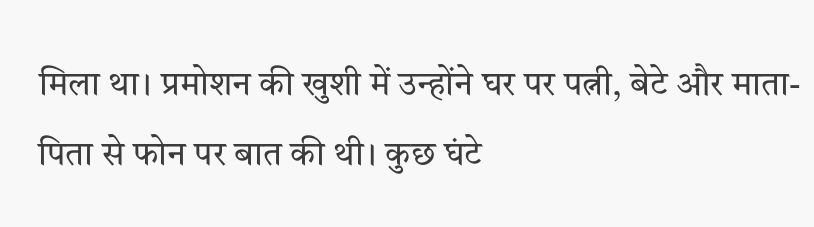मिला था। प्रमोशन की खुशी में उन्होंने घर पर पत्नी, बेटे और माता-पिता से फोन पर बात की थी। कुछ घंटे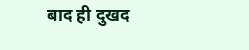बाद ही दुखद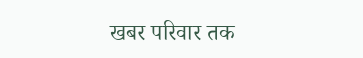खबर परिवार तक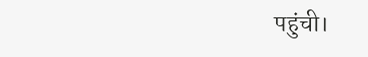पहुंची।